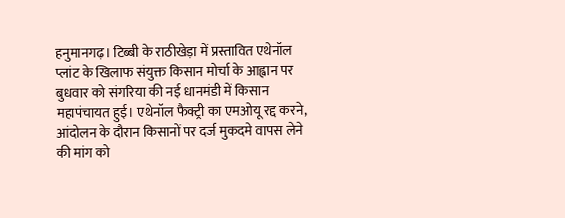हनुमानगढ़। टिब्बी के राठीखेड़ा में प्रस्तावित एथेनॉल प्लांट के खिलाफ संयुक्त किसान मोर्चा के आह्वान पर बुधवार को संगरिया की नई धानमंडी में किसान महापंचायत हुई। एथेनॉल फैक्ट्री का एमओयू रद्द करने, आंदोलन के दौरान किसानों पर दर्ज मुकदमे वापस लेने की मांग को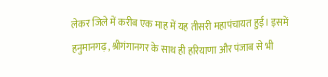लेकर जिले में करीब एक माह में यह तीसरी महापंचायत हुई। इसमें हनुमानगढ़, श्रीगंगानगर के साथ ही हरियाणा और पंजाब से भी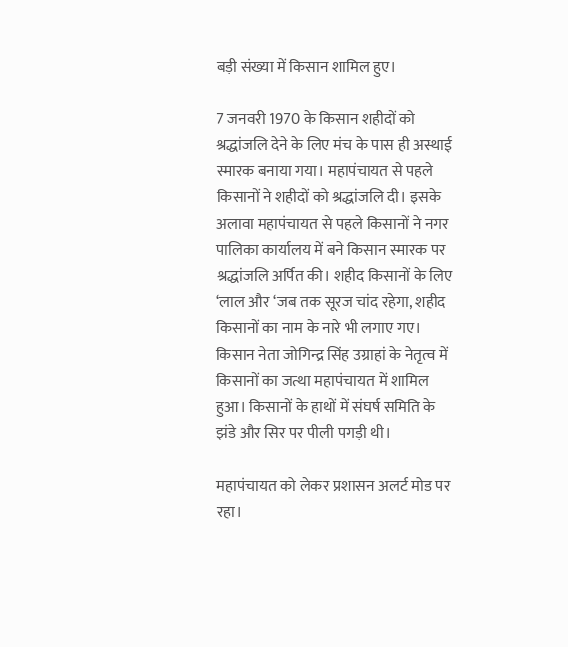बड़ी संख्या में किसान शामिल हुए।

7 जनवरी 1970 के किसान शहीदों को श्रद्धांजलि देने के लिए मंच के पास ही अस्थाई स्मारक बनाया गया। महापंचायत से पहले किसानों ने शहीदों को श्रद्धांजलि दी। इसके अलावा महापंचायत से पहले किसानों ने नगर पालिका कार्यालय में बने किसान स्मारक पर श्रद्धांजलि अर्पित की। शहीद किसानों के लिए ‘लाल और ‘जब तक सूरज चांद रहेगा, शहीद किसानों का नाम के नारे भी लगाए गए। किसान नेता जोगिन्द्र सिंह उग्राहां के नेतृत्व में किसानों का जत्था महापंचायत में शामिल हुआ। किसानों के हाथों में संघर्ष समिति के झंडे और सिर पर पीली पगड़ी थी।

महापंचायत को लेकर प्रशासन अलर्ट मोड पर रहा।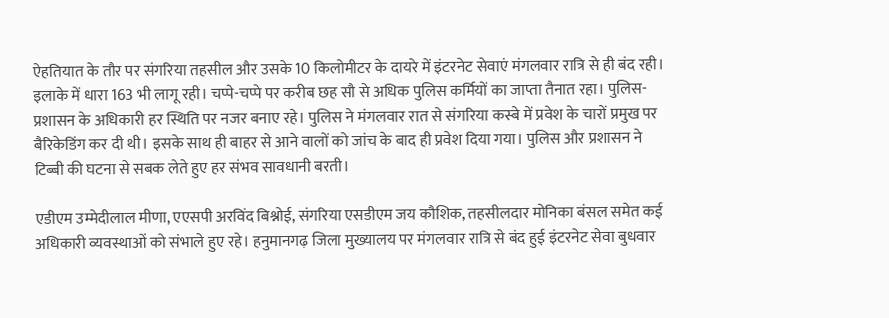ऐहतियात के तौर पर संगरिया तहसील और उसके 10 किलोमीटर के दायरे में इंटरनेट सेवाएं मंगलवार रात्रि से ही बंद रही। इलाके में धारा 163 भी लागू रही। चप्पे-चप्पे पर करीब छह सौ से अधिक पुलिस कर्मियों का जाप्ता तैनात रहा। पुलिस-प्रशासन के अधिकारी हर स्थिति पर नजर बनाए रहे। पुलिस ने मंगलवार रात से संगरिया कस्बे में प्रवेश के चारों प्रमुख पर बैरिकेडिंग कर दी थी। इसके साथ ही बाहर से आने वालों को जांच के बाद ही प्रवेश दिया गया। पुलिस और प्रशासन ने टिब्बी की घटना से सबक लेते हुए हर संभव सावधानी बरती।

एडीएम उम्मेदीलाल मीणा, एएसपी अरविंद बिश्नोई, संगरिया एसडीएम जय कौशिक, तहसीलदार मोनिका बंसल समेत कई अधिकारी व्यवस्थाओं को संभाले हुए रहे। हनुमानगढ़ जिला मुख्यालय पर मंगलवार रात्रि से बंद हुई इंटरनेट सेवा बुधवार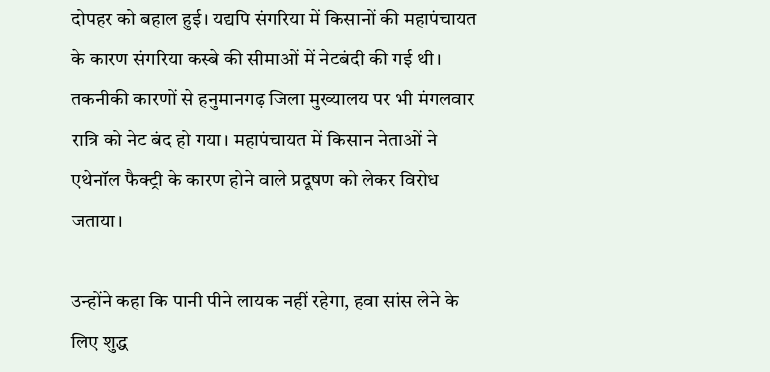दोपहर को बहाल हुई। यद्यपि संगरिया में किसानों की महापंचायत के कारण संगरिया कस्बे की सीमाओं में नेटबंदी की गई थी। तकनीकी कारणों से हनुमानगढ़ जिला मुख्यालय पर भी मंगलवार रात्रि को नेट बंद हो गया। महापंचायत में किसान नेताओं ने एथेनॉल फैक्ट्री के कारण होने वाले प्रदूषण को लेकर विरोध जताया।

उन्होंने कहा कि पानी पीने लायक नहीं रहेगा, हवा सांस लेने के लिए शुद्ध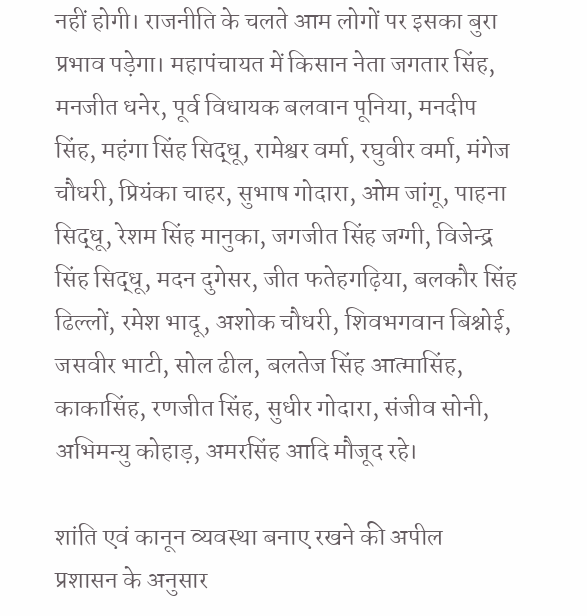नहीं होगी। राजनीति के चलते आम लोगों पर इसका बुरा प्रभाव पड़ेगा। महापंचायत में किसान नेता जगतार सिंह, मनजीत धनेर, पूर्व विधायक बलवान पूनिया, मनदीप सिंह, महंगा सिंह सिद्धू, रामेश्वर वर्मा, रघुवीर वर्मा, मंगेज चौधरी, प्रियंका चाहर, सुभाष गोदारा, ओम जांगू, पाहना सिद्धू, रेशम सिंह मानुका, जगजीत सिंह जग्गी, विजेन्द्र सिंह सिद्धू, मदन दुगेसर, जीत फतेहगढ़िया, बलकौर सिंह ढिल्लों, रमेश भादू, अशोक चौधरी, शिवभगवान बिश्नोई, जसवीर भाटी, सोल ढील, बलतेज सिंह आत्मासिंह, काकासिंह, रणजीत सिंह, सुधीर गोदारा, संजीव सोनी, अभिमन्यु कोहाड़, अमरसिंह आदि मौजूद रहे।

शांति एवं कानून व्यवस्था बनाए रखने की अपील
प्रशासन के अनुसार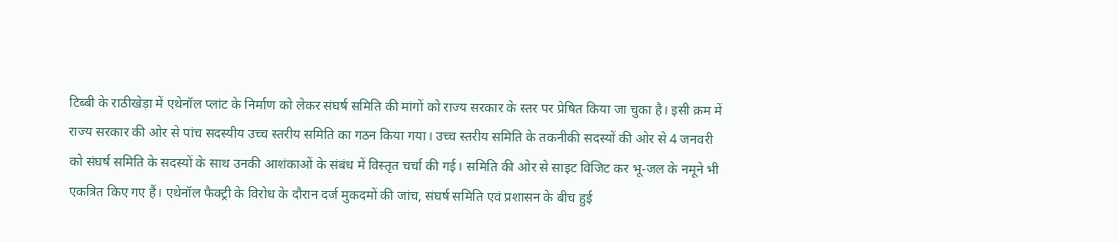टिब्बी के राठीखेड़ा में एथेनॉल प्लांट के निर्माण को लेकर संघर्ष समिति की मांगों को राज्य सरकार के स्तर पर प्रेषित किया जा चुका है। इसी क्रम में राज्य सरकार की ओर से पांच सदस्यीय उच्च स्तरीय समिति का गठन किया गया। उच्च स्तरीय समिति के तकनीकी सदस्यों की ओर से 4 जनवरी को संघर्ष समिति के सदस्यों के साथ उनकी आशंकाओं के संबंध में विस्तृत चर्चा की गई। समिति की ओर से साइट विजिट कर भू-जल के नमूने भी एकत्रित किए गए हैं। एथेनॉल फैक्ट्री के विरोध के दौरान दर्ज मुकदमों की जांच, संघर्ष समिति एवं प्रशासन के बीच हुई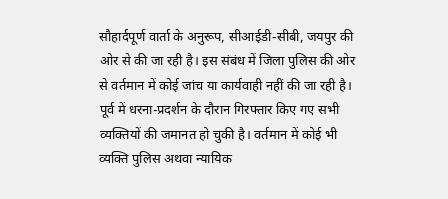सौहार्दपूर्ण वार्ता के अनुरूप, सीआईडी-सीबी, जयपुर की ओर से की जा रही है। इस संबंध में जिला पुलिस की ओर से वर्तमान में कोई जांच या कार्यवाही नहीं की जा रही है। पूर्व में धरना-प्रदर्शन के दौरान गिरफ्तार किए गए सभी व्यक्तियों की जमानत हो चुकी है। वर्तमान में कोई भी व्यक्ति पुलिस अथवा न्यायिक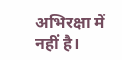अभिरक्षा में नहीं है।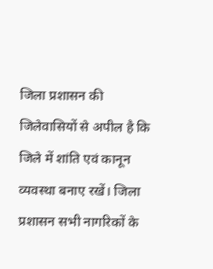जिला प्रशासन की जिलेवासियों से अपील है कि जिले में शांति एवं कानून व्यवस्था बनाए रखें। जिला प्रशासन सभी नागरिकों के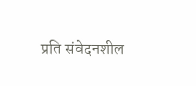प्रति संवेदनशील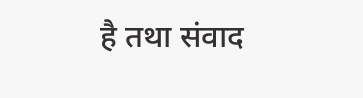है तथा संवाद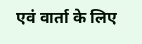एवं वार्ता के लिए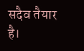सदैव तैयार है।